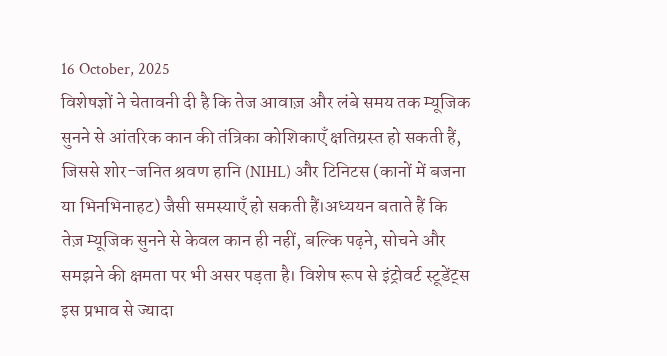16 October, 2025
विशेषज्ञों ने चेतावनी दी है कि तेज आवाज़ और लंबे समय तक म्यूजिक सुनने से आंतरिक कान की तंत्रिका कोशिकाएँ क्षतिग्रस्त हो सकती हैं, जिससे शोर-जनित श्रवण हानि (NIHL) और टिनिटस (कानों में बजना या भिनभिनाहट) जैसी समस्याएँ हो सकती हैं।अध्ययन बताते हैं कि तेज़ म्यूजिक सुनने से केवल कान ही नहीं, बल्कि पढ़ने, सोचने और समझने की क्षमता पर भी असर पड़ता है। विशेष रूप से इंट्रोवर्ट स्टूडेंट्स इस प्रभाव से ज्यादा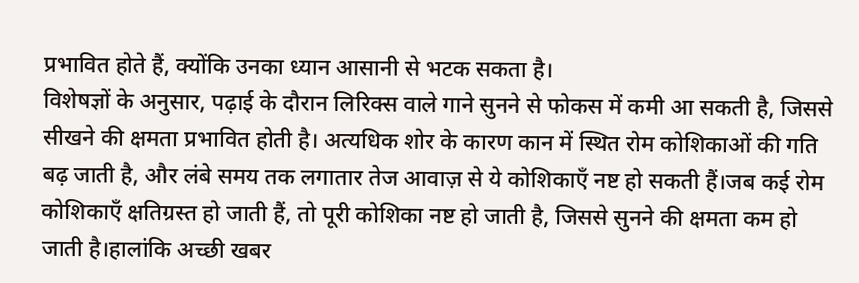प्रभावित होते हैं, क्योंकि उनका ध्यान आसानी से भटक सकता है।
विशेषज्ञों के अनुसार, पढ़ाई के दौरान लिरिक्स वाले गाने सुनने से फोकस में कमी आ सकती है, जिससे सीखने की क्षमता प्रभावित होती है। अत्यधिक शोर के कारण कान में स्थित रोम कोशिकाओं की गति बढ़ जाती है, और लंबे समय तक लगातार तेज आवाज़ से ये कोशिकाएँ नष्ट हो सकती हैं।जब कई रोम कोशिकाएँ क्षतिग्रस्त हो जाती हैं, तो पूरी कोशिका नष्ट हो जाती है, जिससे सुनने की क्षमता कम हो जाती है।हालांकि अच्छी खबर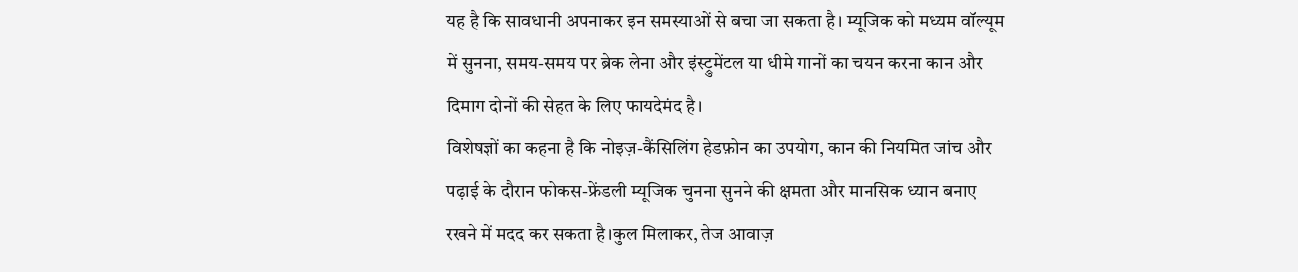यह है कि सावधानी अपनाकर इन समस्याओं से बचा जा सकता है। म्यूजिक को मध्यम वॉल्यूम में सुनना, समय-समय पर ब्रेक लेना और इंस्ट्रुमेंटल या धीमे गानों का चयन करना कान और दिमाग दोनों की सेहत के लिए फायदेमंद है।
विशेषज्ञों का कहना है कि नोइज़-कैंसिलिंग हेडफ़ोन का उपयोग, कान की नियमित जांच और पढ़ाई के दौरान फोकस-फ्रेंडली म्यूजिक चुनना सुनने की क्षमता और मानसिक ध्यान बनाए रखने में मदद कर सकता है।कुल मिलाकर, तेज आवाज़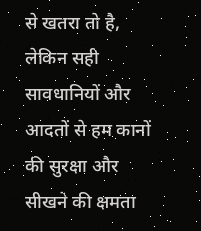से खतरा तो है, लेकिन सही सावधानियों और आदतों से हम कानों की सुरक्षा और सीखने की क्षमता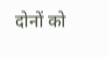दोनों को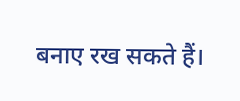बनाए रख सकते हैं।